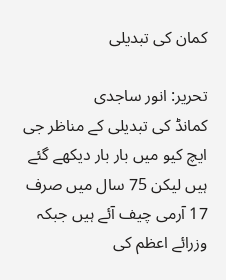کمان کی تبدیلی

تحریر: انور ساجدی
کمانڈ کی تبدیلی کے مناظر جی ایچ کیو میں بار بار دیکھے گئے ہیں لیکن 75 سال میں صرف 17 آرمی چیف آئے ہیں جبکہ وزرائے اعظم کی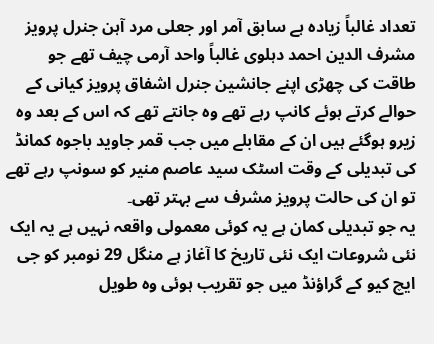تعداد غالباً زیادہ ہے سابق آمر اور جعلی مرد آہن جنرل پرویز مشرف الدین احمد دہلوی غالباً واحد آرمی چیف تھے جو طاقت کی چھڑی اپنے جانشین جنرل اشفاق پرویز کیانی کے حوالے کرتے ہوئے کانپ رہے تھے وہ جانتے تھے کہ اس کے بعد وہ زیرو ہوگئے ہیں ان کے مقابلے میں جب قمر جاوید باجوہ کمانڈ کی تبدیلی کے وقت اسٹک سید عاصم منیر کو سونپ رہے تھے تو ان کی حالت پرویز مشرف سے بہتر تھی۔
یہ جو تبدیلی کمان ہے یہ کوئی معمولی واقعہ نہیں ہے یہ ایک نئی شروعات ایک نئی تاریخ کا آغاز ہے منگل 29 نومبر کو جی ایچ کیو کے گراؤنڈ میں جو تقریب ہوئی وہ طویل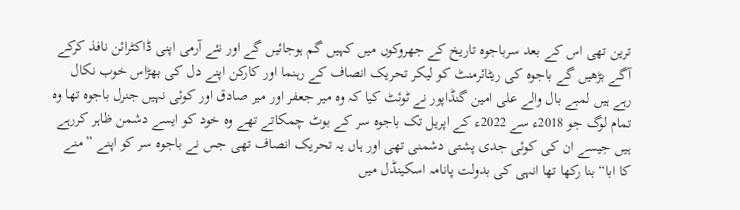ترین تھی اس کے بعد سرباجوہ تاریخ کے جھروکوں میں کہیں گم ہوجائیں گے اور نئے آرمی اپنی ڈاکٹرائن نافذ کرکے آگے بڑھیں گے باجوہ کی ریٹائرمنٹ کو لیکر تحریک انصاف کے رہنما اور کارکن اپنے دل کی بھڑاس خوب نکال رہے ہیں لمبے بال والے علی امین گنڈاپور نے ٹوئٹ کیا کہ وہ میر جعفر اور میر صادق اور کوئی نہیں جنرل باجوہ تھا وہ تمام لوگ جو 2018ء سے 2022ء کے اپریل تک باجوہ سر کے بوٹ چمکاتے تھے وہ خود کو ایسے دشمن ظاہر کررہے ہیں جیسے ان کی کوئی جدی پشتی دشمنی تھی اور ہاں یہ تحریک انصاف تھی جس نے باجوہ سر کو اپنے ”منے کا ابا“ بنا رکھا تھا انہی کی بدولت پانامہ اسکینڈل میں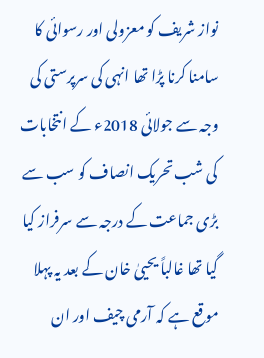نواز شریف کو معزولی اور رسوائی کا سامنا کرنا پڑا تھا انہی کی سرپرستی کی وجہ سے جولائی 2018ء کے انتخابات کی شب تحریک انصاف کو سب سے بڑی جماعت کے درجہ سے سرفراز کیا گیا تھا غالباً یحییٰ خان کے بعد یہ پہلا موقع ہے کہ آرمی چیف اور ان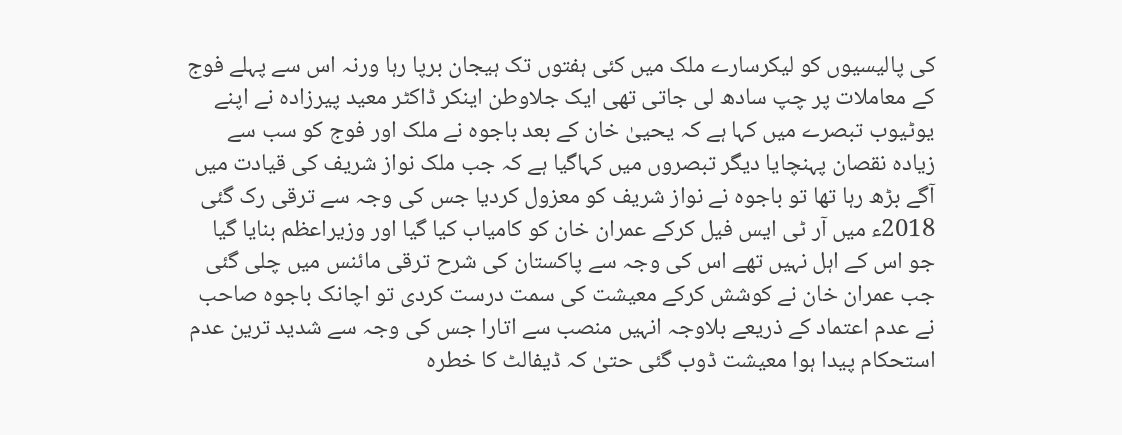کی پالیسیوں کو لیکرسارے ملک میں کئی ہفتوں تک ہیجان برپا رہا ورنہ اس سے پہلے فوج کے معاملات پر چپ سادھ لی جاتی تھی ایک جلاوطن اینکر ڈاکٹر معید پیرزادہ نے اپنے یوٹیوب تبصرے میں کہا ہے کہ یحییٰ خان کے بعد باجوہ نے ملک اور فوج کو سب سے زیادہ نقصان پہنچایا دیگر تبصروں میں کہاگیا ہے کہ جب ملک نواز شریف کی قیادت میں آگے بڑھ رہا تھا تو باجوہ نے نواز شریف کو معزول کردیا جس کی وجہ سے ترقی رک گئی 2018ء میں آر ٹی ایس فیل کرکے عمران خان کو کامیاب کیا گیا اور وزیراعظم بنایا گیا جو اس کے اہل نہیں تھے اس کی وجہ سے پاکستان کی شرح ترقی مائنس میں چلی گئی جب عمران خان نے کوشش کرکے معیشت کی سمت درست کردی تو اچانک باجوہ صاحب نے عدم اعتماد کے ذریعے بلاوجہ انہیں منصب سے اتارا جس کی وجہ سے شدید ترین عدم استحکام پیدا ہوا معیشت ڈوب گئی حتیٰ کہ ڈیفالٹ کا خطرہ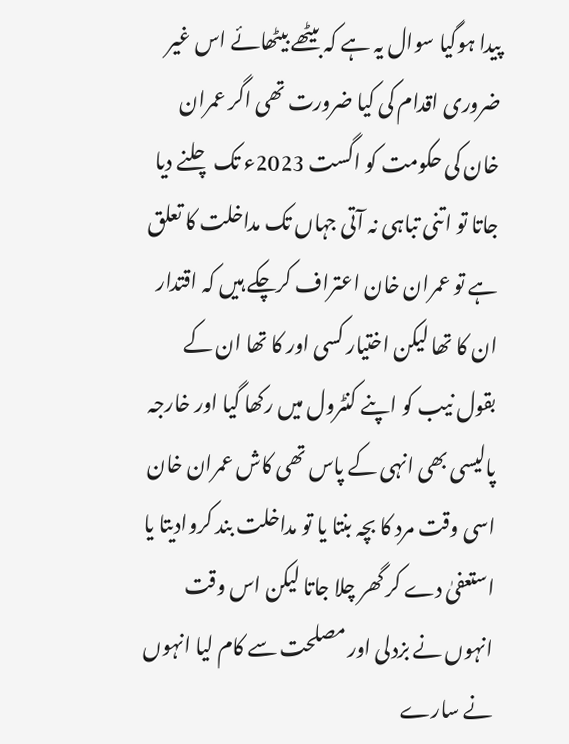پیدا ہوگیا سوال یہ ہے کہ بیٹھے بیٹھائے اس غیر ضروری اقدام کی کیا ضرورت تھی اگر عمران خان کی حکومت کو اگست 2023ء تک چلنے دیا جاتا تو اتنی تباہی نہ آتی جہاں تک مداخلت کا تعلق ہے تو عمران خان اعتراف کرچکے ہیں کہ اقتدار ان کا تھا لیکن اختیار کسی اور کا تھا ان کے بقول نیب کو اپنے کنٹرول میں رکھا گیا اور خارجہ پالیسی بھی انہی کے پاس تھی کاش عمران خان اسی وقت مرد کا بچہ بنتا یا تو مداخلت بند کروادیتا یا استعفیٰ دے کر گھر چلا جاتا لیکن اس وقت انہوں نے بزدلی اور مصلحت سے کام لیا انہوں نے سارے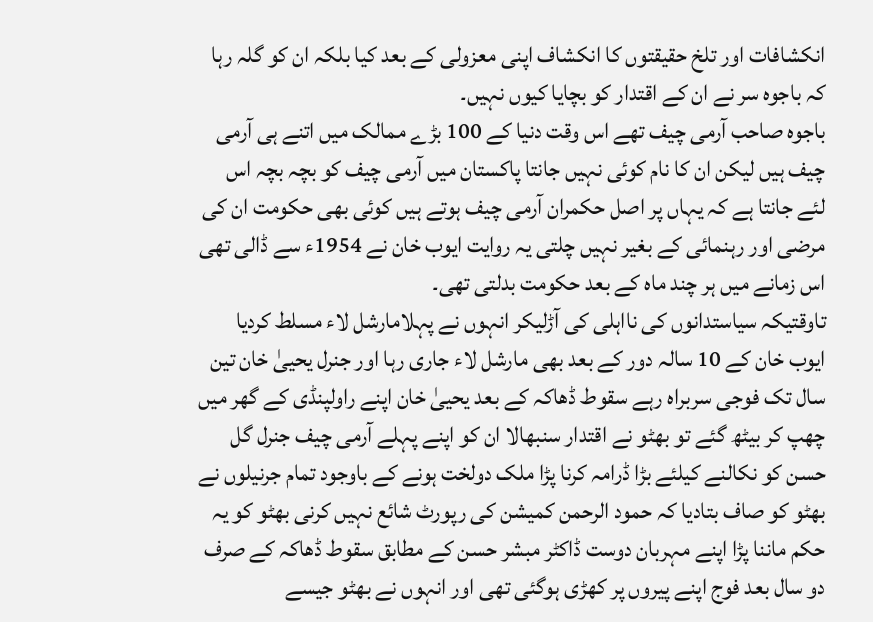انکشافات اور تلخ حقیقتوں کا انکشاف اپنی معزولی کے بعد کیا بلکہ ان کو گلہ رہا کہ باجوہ سر نے ان کے اقتدار کو بچایا کیوں نہیں۔
باجوہ صاحب آرمی چیف تھے اس وقت دنیا کے 100 بڑے ممالک میں اتنے ہی آرمی چیف ہیں لیکن ان کا نام کوئی نہیں جانتا پاکستان میں آرمی چیف کو بچہ بچہ اس لئے جانتا ہے کہ یہاں پر اصل حکمران آرمی چیف ہوتے ہیں کوئی بھی حکومت ان کی مرضی اور رہنمائی کے بغیر نہیں چلتی یہ روایت ایوب خان نے 1954ء سے ڈالی تھی اس زمانے میں ہر چند ماہ کے بعد حکومت بدلتی تھی۔
تاوقتیکہ سیاستدانوں کی نااہلی کی آڑلیکر انہوں نے پہلامارشل لاء مسلط کردیا ایوب خان کے 10 سالہ دور کے بعد بھی مارشل لاء جاری رہا اور جنرل یحییٰ خان تین سال تک فوجی سربراہ رہے سقوط ڈھاکہ کے بعد یحییٰ خان اپنے راولپنڈی کے گھر میں چھپ کر بیٹھ گئے تو بھٹو نے اقتدار سنبھالا ان کو اپنے پہلے آرمی چیف جنرل گل حسن کو نکالنے کیلئے بڑا ڈرامہ کرنا پڑا ملک دولخت ہونے کے باوجود تمام جرنیلوں نے بھٹو کو صاف بتادیا کہ حمود الرحمن کمیشن کی رپورٹ شائع نہیں کرنی بھٹو کو یہ حکم ماننا پڑا اپنے مہربان دوست ڈاکٹر مبشر حسن کے مطابق سقوط ڈھاکہ کے صرف دو سال بعد فوج اپنے پیروں پر کھڑی ہوگئی تھی اور انہوں نے بھٹو جیسے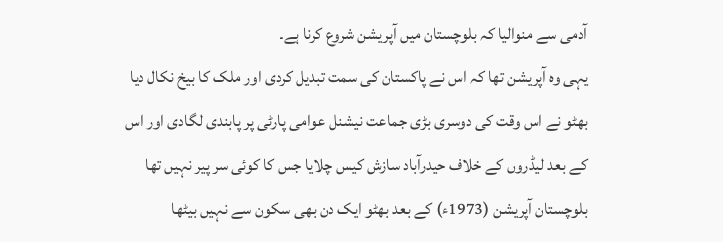آدمی سے منوالیا کہ بلوچستان میں آپریشن شروع کرنا ہے۔
یہی وہ آپریشن تھا کہ اس نے پاکستان کی سمت تبدیل کردی اور ملک کا بیخ نکال دیا بھٹو نے اس وقت کی دوسری بڑی جماعت نیشنل عوامی پارٹی پر پابندی لگادی اور اس کے بعد لیڈروں کے خلاف حیدرآباد سازش کیس چلایا جس کا کوئی سر پیر نہیں تھا بلوچستان آپریشن (1973ء) کے بعد بھٹو ایک دن بھی سکون سے نہیں بیٹھا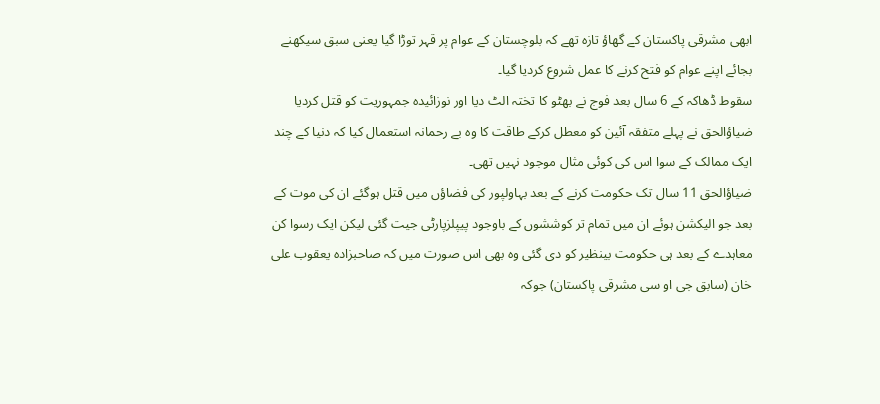ابھی مشرقی پاکستان کے گھاؤ تازہ تھے کہ بلوچستان کے عوام پر قہر توڑا گیا یعنی سبق سیکھنے بجائے اپنے عوام کو فتح کرنے کا عمل شروع کردیا گیا۔
سقوط ڈھاکہ کے 6 سال بعد فوج نے بھٹو کا تختہ الٹ دیا اور نوزائیدہ جمہوریت کو قتل کردیا ضیاؤالحق نے پہلے متفقہ آئین کو معطل کرکے طاقت کا وہ بے رحمانہ استعمال کیا کہ دنیا کے چند ایک ممالک کے سوا اس کی کوئی مثال موجود نہیں تھی۔
ضیاؤالحق 11 سال تک حکومت کرنے کے بعد بہاولپور کی فضاؤں میں قتل ہوگئے ان کی موت کے بعد جو الیکشن ہوئے ان میں تمام تر کوششوں کے باوجود پیپلزپارٹی جیت گئی لیکن ایک رسوا کن معاہدے کے بعد ہی حکومت بینظیر کو دی گئی وہ بھی اس صورت میں کہ صاحبزادہ یعقوب علی خان (سابق جی او سی مشرقی پاکستان) جوکہ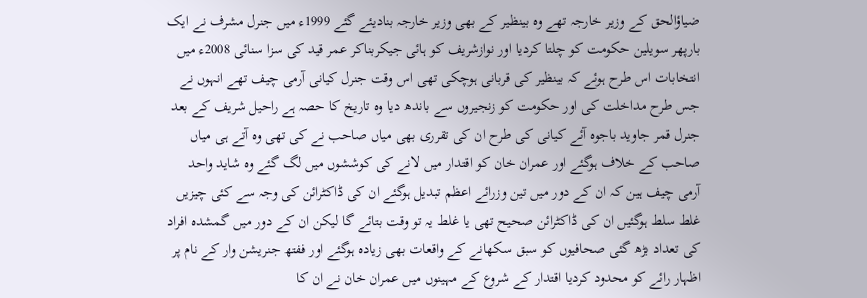ضیاؤالحق کے وزیر خارجہ تھے وہ بینظیر کے بھی وزیر خارجہ بنادیئے گئے 1999ء میں جنرل مشرف نے ایک بارپھر سویلین حکومت کو چلتا کردیا اور نوازشریف کو ہائی جیکربناکر عمر قید کی سزا سنائی 2008ء میں انتخابات اس طرح ہوئے کہ بینظیر کی قربانی ہوچکی تھی اس وقت جنرل کیانی آرمی چیف تھے انہوں نے جس طرح مداخلت کی اور حکومت کو زنجیروں سے باندھ دیا وہ تاریخ کا حصہ ہے راحیل شریف کے بعد جنرل قمر جاوید باجوہ آئے کیانی کی طرح ان کی تقرری بھی میاں صاحب نے کی تھی وہ آتے ہی میاں صاحب کے خلاف ہوگئے اور عمران خان کو اقتدار میں لانے کی کوششوں میں لگ گئے وہ شاید واحد آرمی چیف ہین کہ ان کے دور میں تین وزرائے اعظم تبدیل ہوگئے ان کی ڈاکٹرائن کی وجہ سے کئی چیزیں غلط سلط ہوگئیں ان کی ڈاکٹرائن صحیح تھی یا غلط یہ تو وقت بتائے گا لیکن ان کے دور میں گمشدہ افراد کی تعداد بڑھ گئی صحافیوں کو سبق سکھانے کے واقعات بھی زیادہ ہوگئے اور ففتھ جنریشن وار کے نام پر اظہار رائے کو محدود کردیا اقتدار کے شروع کے مہینوں میں عمران خان نے ان کا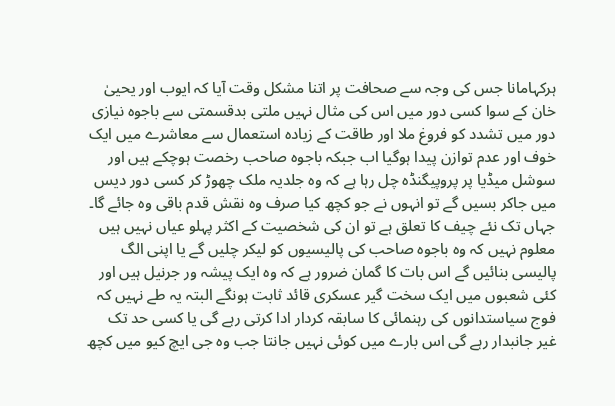ہرکہامانا جس کی وجہ سے صحافت پر اتنا مشکل وقت آیا کہ ایوب اور یحییٰ خان کے سوا کسی دور میں اس کی مثال نہیں ملتی بدقسمتی سے باجوہ نیازی دور میں تشدد کو فروغ ملا اور طاقت کے زیادہ استعمال سے معاشرے میں ایک خوف اور عدم توازن پیدا ہوگیا اب جبکہ باجوہ صاحب رخصت ہوچکے ہیں اور سوشل میڈیا پر پروپیگنڈہ چل رہا ہے کہ وہ جلدیہ ملک چھوڑ کر کسی دور دیس میں جاکر بسیں گے تو انہوں نے جو کچھ کیا صرف وہ نقش قدم باقی وہ جائے گا۔
جہاں تک نئے چیف کا تعلق ہے تو ان کی شخصیت کے اکثر پہلو عیاں نہیں ہیں معلوم نہیں کہ وہ باجوہ صاحب کی پالیسیوں کو لیکر چلیں گے یا اپنی الگ پالیسی بنائیں گے اس بات کا گمان ضرور ہے کہ وہ ایک پیشہ ور جرنیل ہیں اور کئی شعبوں میں ایک سخت گیر عسکری قائد ثابت ہونگے البتہ یہ طے نہیں کہ فوج سیاستدانوں کی رہنمائی کا سابقہ کردار ادا کرتی رہے گی یا کسی حد تک غیر جانبدار رہے گی اس بارے میں کوئی نہیں جانتا جب وہ جی ایچ کیو میں کچھ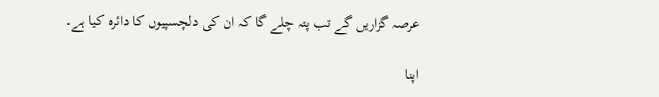عرصہ گزاریں گے تب پتہ چلے گا کہ ان کی دلچسپیوں کا دائرہ کیا ہے۔

اپنا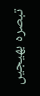تبصرہ بھیجیں